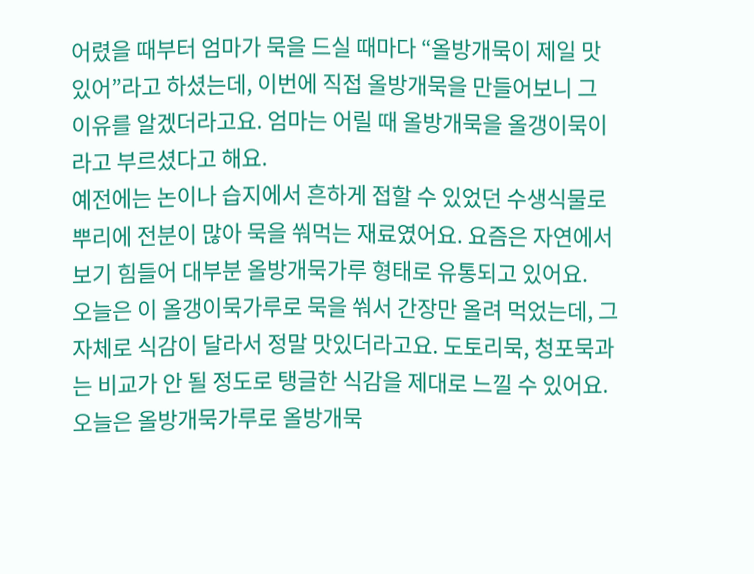어렸을 때부터 엄마가 묵을 드실 때마다 “올방개묵이 제일 맛있어”라고 하셨는데, 이번에 직접 올방개묵을 만들어보니 그 이유를 알겠더라고요. 엄마는 어릴 때 올방개묵을 올갱이묵이라고 부르셨다고 해요.
예전에는 논이나 습지에서 흔하게 접할 수 있었던 수생식물로 뿌리에 전분이 많아 묵을 쒀먹는 재료였어요. 요즘은 자연에서 보기 힘들어 대부분 올방개묵가루 형태로 유통되고 있어요.
오늘은 이 올갱이묵가루로 묵을 쒀서 간장만 올려 먹었는데, 그 자체로 식감이 달라서 정말 맛있더라고요. 도토리묵, 청포묵과는 비교가 안 될 정도로 탱글한 식감을 제대로 느낄 수 있어요.
오늘은 올방개묵가루로 올방개묵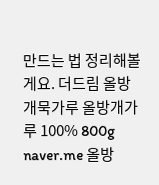만드는 법 정리해볼게요. 더드림 올방개묵가루 올방개가루 100% 800g naver.me 올방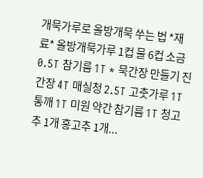개묵가루로 올방개묵 쑤는 법 *재료* 올방개묵가루 1컵 물 6컵 소금 0.5T 참기름 1T * 묵간장 만들기 진간장 4T 매실청 2.5T 고춧가루 1T 통깨 1T 미원 약간 참기름 1T 청고추 1개 홍고추 1개...